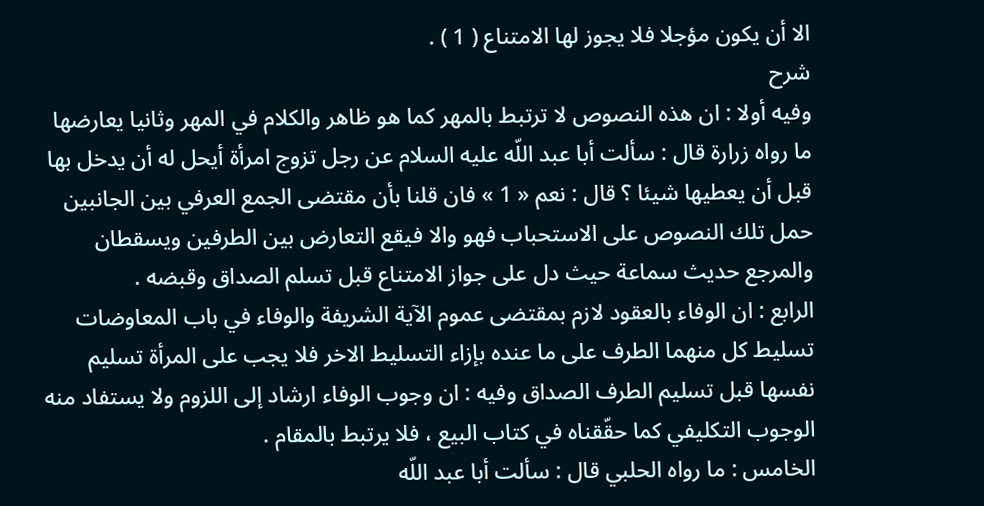الا أن يكون مؤجلا فلا يجوز لها الامتناع ( 1 ) .
شرح
وفيه أولا : ان هذه النصوص لا ترتبط بالمهر كما هو ظاهر والكلام في المهر وثانيا يعارضها ما رواه زرارة قال : سألت أبا عبد اللّه عليه السلام عن رجل تزوج امرأة أيحل له أن يدخل بها قبل أن يعطيها شيئا ؟ قال : نعم « 1 » فان قلنا بأن مقتضى الجمع العرفي بين الجانبين حمل تلك النصوص على الاستحباب فهو والا فيقع التعارض بين الطرفين ويسقطان والمرجع حديث سماعة حيث دل على جواز الامتناع قبل تسلم الصداق وقبضه .
الرابع : ان الوفاء بالعقود لازم بمقتضى عموم الآية الشريفة والوفاء في باب المعاوضات تسليط كل منهما الطرف على ما عنده بإزاء التسليط الاخر فلا يجب على المرأة تسليم نفسها قبل تسليم الطرف الصداق وفيه : ان وجوب الوفاء ارشاد إلى اللزوم ولا يستفاد منه الوجوب التكليفي كما حقّقناه في كتاب البيع ، فلا يرتبط بالمقام .
الخامس : ما رواه الحلبي قال : سألت أبا عبد اللّه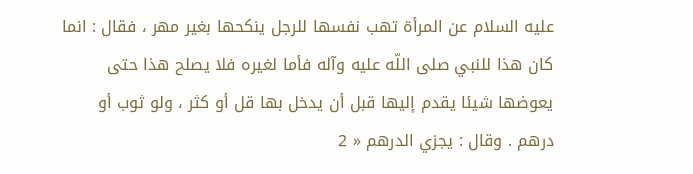عليه السلام عن المرأة تهب نفسها للرجل ينكحها بغير مهر ، فقال : انما كان هذا للنبي صلى اللّه عليه وآله فأما لغيره فلا يصلح هذا حتى يعوضها شيئا يقدم إليها قبل أن يدخل بها قل أو كثر ، ولو ثوب أو درهم . وقال : يجزي الدرهم « 2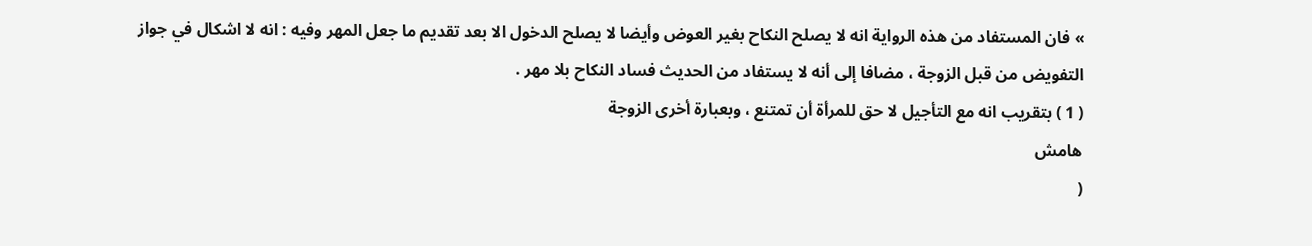» فان المستفاد من هذه الرواية انه لا يصلح النكاح بغير العوض وأيضا لا يصلح الدخول الا بعد تقديم ما جعل المهر وفيه : انه لا اشكال في جواز التفويض من قبل الزوجة ، مضافا إلى أنه لا يستفاد من الحديث فساد النكاح بلا مهر .
( 1 ) بتقريب انه مع التأجيل لا حق للمرأة أن تمتنع ، وبعبارة أخرى الزوجة
هامش
(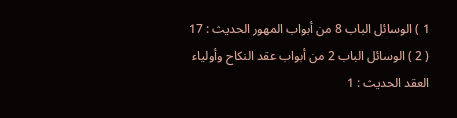1 ) الوسائل الباب 8 من أبواب المهور الحديث : 17
( 2 ) الوسائل الباب 2 من أبواب عقد النكاح وأولياء العقد الحديث : 1